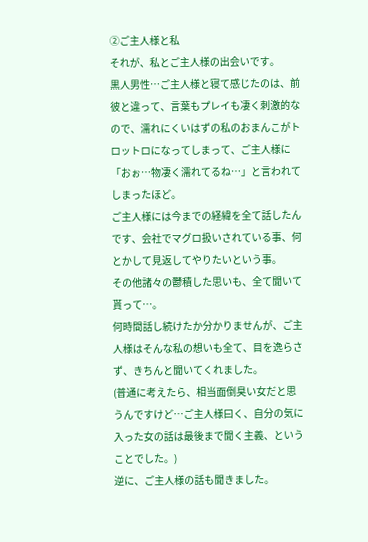②ご主人様と私
それが、私とご主人様の出会いです。
黒人男性…ご主人様と寝て感じたのは、前彼と違って、言葉もプレイも凄く刺激的なので、濡れにくいはずの私のおまんこがトロットロになってしまって、ご主人様に「おぉ…物凄く濡れてるね…」と言われてしまったほど。
ご主人様には今までの経緯を全て話したんです、会社でマグロ扱いされている事、何とかして見返してやりたいという事。
その他諸々の鬱積した思いも、全て聞いて貰って…。
何時間話し続けたか分かりませんが、ご主人様はそんな私の想いも全て、目を逸らさず、きちんと聞いてくれました。
(普通に考えたら、相当面倒臭い女だと思うんですけど…ご主人様曰く、自分の気に入った女の話は最後まで聞く主義、ということでした。)
逆に、ご主人様の話も聞きました。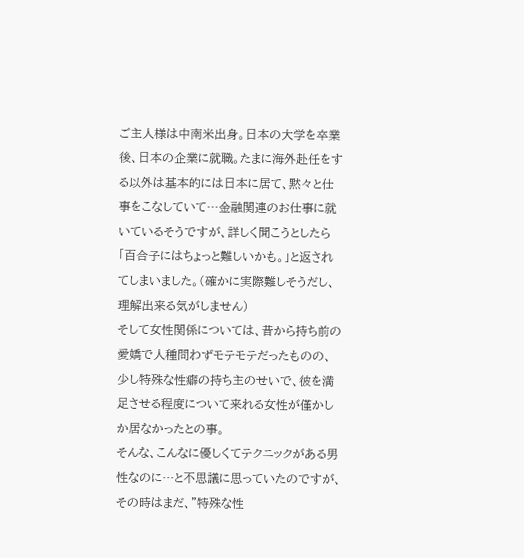ご主人様は中南米出身。日本の大学を卒業後、日本の企業に就職。たまに海外赴任をする以外は基本的には日本に居て、黙々と仕事をこなしていて…金融関連のお仕事に就いているそうですが、詳しく聞こうとしたら「百合子にはちょっと難しいかも。」と返されてしまいました。(確かに実際難しそうだし、理解出来る気がしません)
そして女性関係については、昔から持ち前の愛嬌で人種問わずモテモテだったものの、少し特殊な性癖の持ち主のせいで、彼を満足させる程度について来れる女性が僅かしか居なかったとの事。
そんな、こんなに優しくてテクニックがある男性なのに…と不思議に思っていたのですが、その時はまだ、”特殊な性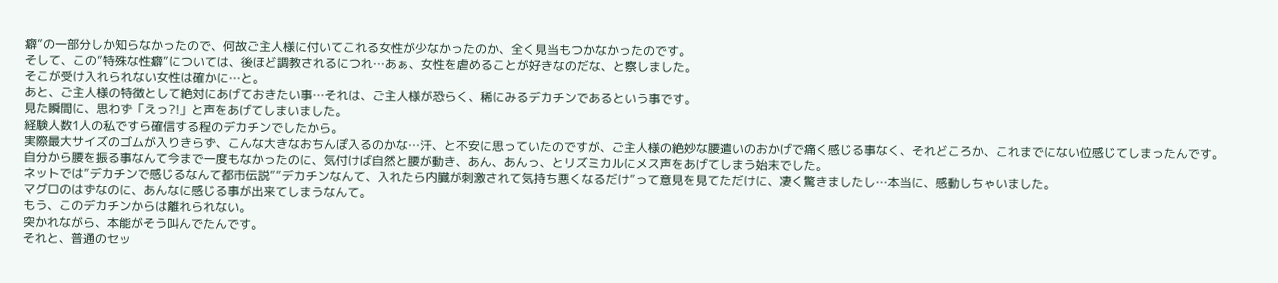癖”の一部分しか知らなかったので、何故ご主人様に付いてこれる女性が少なかったのか、全く見当もつかなかったのです。
そして、この”特殊な性癖”については、後ほど調教されるにつれ…あぁ、女性を虐めることが好きなのだな、と察しました。
そこが受け入れられない女性は確かに…と。
あと、ご主人様の特徴として絶対にあげておきたい事…それは、ご主人様が恐らく、稀にみるデカチンであるという事です。
見た瞬間に、思わず「えっ?!」と声をあげてしまいました。
経験人数1人の私ですら確信する程のデカチンでしたから。
実際最大サイズのゴムが入りきらず、こんな大きなおちんぽ入るのかな…汗、と不安に思っていたのですが、ご主人様の絶妙な腰遣いのおかげで痛く感じる事なく、それどころか、これまでにない位感じてしまったんです。
自分から腰を振る事なんて今まで一度もなかったのに、気付けば自然と腰が動き、あん、あんっ、とリズミカルにメス声をあげてしまう始末でした。
ネットでは”デカチンで感じるなんて都市伝説””デカチンなんて、入れたら内臓が刺激されて気持ち悪くなるだけ”って意見を見てただけに、凄く驚きましたし…本当に、感動しちゃいました。
マグロのはずなのに、あんなに感じる事が出来てしまうなんて。
もう、このデカチンからは離れられない。
突かれながら、本能がそう叫んでたんです。
それと、普通のセッ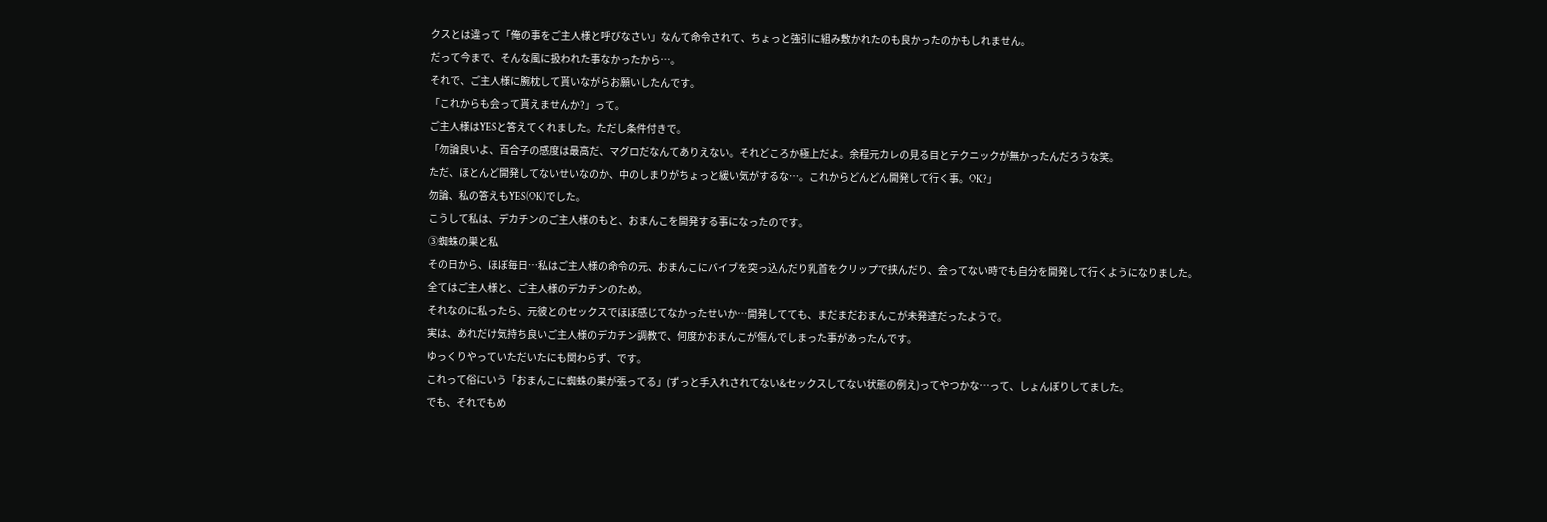クスとは違って「俺の事をご主人様と呼びなさい」なんて命令されて、ちょっと強引に組み敷かれたのも良かったのかもしれません。
だって今まで、そんな風に扱われた事なかったから…。
それで、ご主人様に腕枕して貰いながらお願いしたんです。
「これからも会って貰えませんか?」って。
ご主人様はYESと答えてくれました。ただし条件付きで。
「勿論良いよ、百合子の感度は最高だ、マグロだなんてありえない。それどころか極上だよ。余程元カレの見る目とテクニックが無かったんだろうな笑。
ただ、ほとんど開発してないせいなのか、中のしまりがちょっと緩い気がするな…。これからどんどん開発して行く事。OK?」
勿論、私の答えもYES(OK)でした。
こうして私は、デカチンのご主人様のもと、おまんこを開発する事になったのです。
③蜘蛛の巣と私
その日から、ほぼ毎日…私はご主人様の命令の元、おまんこにバイブを突っ込んだり乳首をクリップで挟んだり、会ってない時でも自分を開発して行くようになりました。
全てはご主人様と、ご主人様のデカチンのため。
それなのに私ったら、元彼とのセックスでほぼ感じてなかったせいか…開発してても、まだまだおまんこが未発達だったようで。
実は、あれだけ気持ち良いご主人様のデカチン調教で、何度かおまんこが傷んでしまった事があったんです。
ゆっくりやっていただいたにも関わらず、です。
これって俗にいう「おまんこに蜘蛛の巣が張ってる」(ずっと手入れされてない&セックスしてない状態の例え)ってやつかな…って、しょんぼりしてました。
でも、それでもめ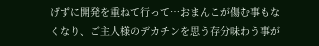げずに開発を重ねて行って…おまんこが傷む事もなくなり、ご主人様のデカチンを思う存分味わう事が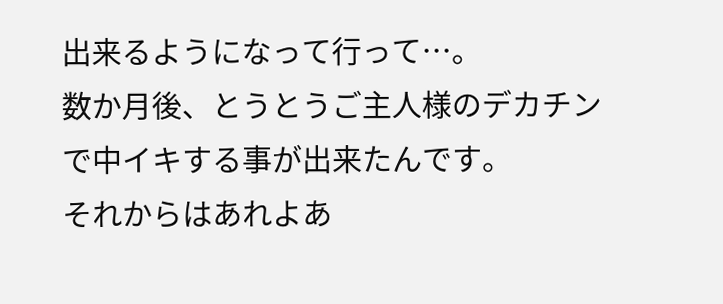出来るようになって行って…。
数か月後、とうとうご主人様のデカチンで中イキする事が出来たんです。
それからはあれよあ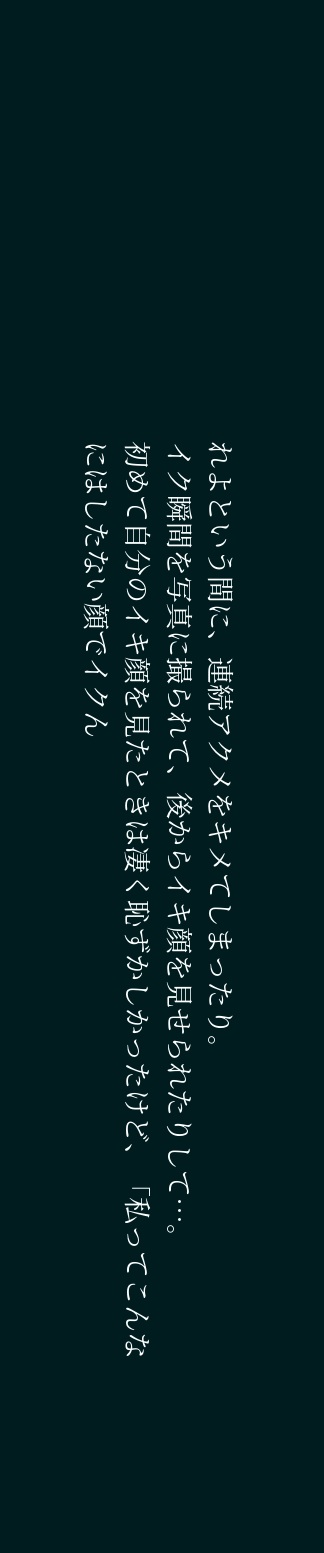れよという間に、連続アクメをキメてしまったり。
イク瞬間を写真に撮られて、後からイキ顔を見せられたりして…。
初めて自分のイキ顔を見たときは凄く恥ずかしかったけど、「私ってこんなにはしたない顔でイクん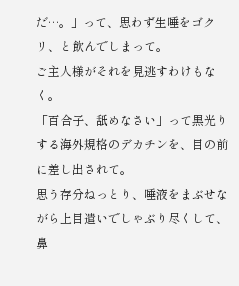だ…。」って、思わず生唾をゴクリ、と飲んでしまって。
ご主人様がそれを見逃すわけもなく。
「百合子、舐めなさい」って黒光りする海外規格のデカチンを、目の前に差し出されて。
思う存分ねっとり、唾液をまぶせながら上目遣いでしゃぶり尽くして、鼻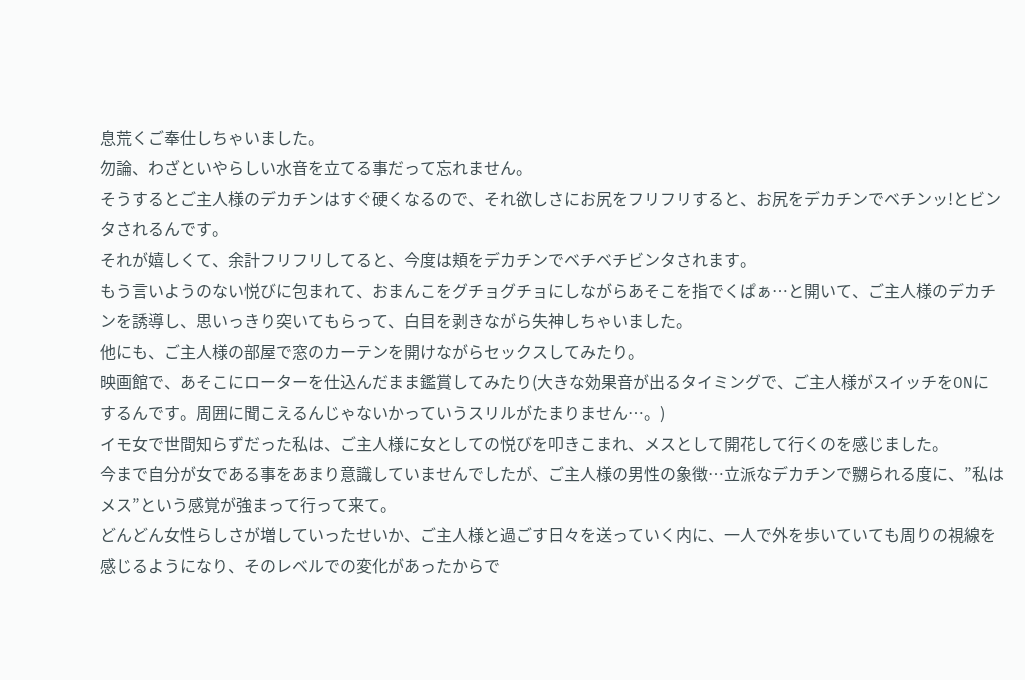息荒くご奉仕しちゃいました。
勿論、わざといやらしい水音を立てる事だって忘れません。
そうするとご主人様のデカチンはすぐ硬くなるので、それ欲しさにお尻をフリフリすると、お尻をデカチンでベチンッ!とビンタされるんです。
それが嬉しくて、余計フリフリしてると、今度は頬をデカチンでベチベチビンタされます。
もう言いようのない悦びに包まれて、おまんこをグチョグチョにしながらあそこを指でくぱぁ…と開いて、ご主人様のデカチンを誘導し、思いっきり突いてもらって、白目を剥きながら失神しちゃいました。
他にも、ご主人様の部屋で窓のカーテンを開けながらセックスしてみたり。
映画館で、あそこにローターを仕込んだまま鑑賞してみたり(大きな効果音が出るタイミングで、ご主人様がスイッチをONにするんです。周囲に聞こえるんじゃないかっていうスリルがたまりません…。)
イモ女で世間知らずだった私は、ご主人様に女としての悦びを叩きこまれ、メスとして開花して行くのを感じました。
今まで自分が女である事をあまり意識していませんでしたが、ご主人様の男性の象徴…立派なデカチンで嬲られる度に、”私はメス”という感覚が強まって行って来て。
どんどん女性らしさが増していったせいか、ご主人様と過ごす日々を送っていく内に、一人で外を歩いていても周りの視線を感じるようになり、そのレベルでの変化があったからで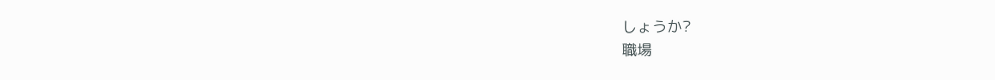しょうか?
職場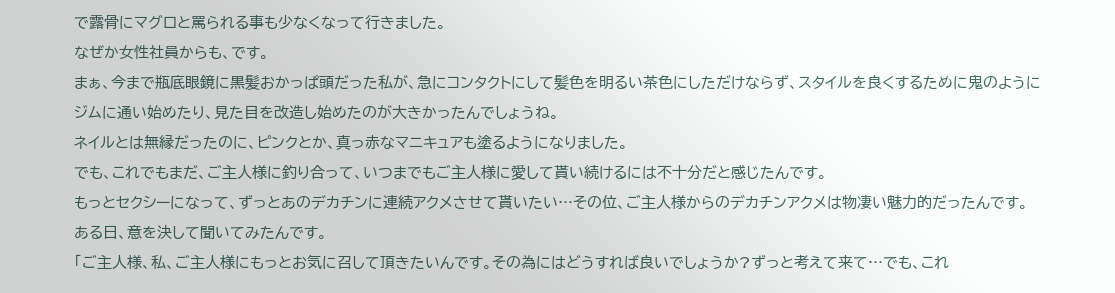で露骨にマグロと罵られる事も少なくなって行きました。
なぜか女性社員からも、です。
まぁ、今まで瓶底眼鏡に黒髪おかっぱ頭だった私が、急にコンタクトにして髪色を明るい茶色にしただけならず、スタイルを良くするために鬼のようにジムに通い始めたり、見た目を改造し始めたのが大きかったんでしょうね。
ネイルとは無縁だったのに、ピンクとか、真っ赤なマニキュアも塗るようになりました。
でも、これでもまだ、ご主人様に釣り合って、いつまでもご主人様に愛して貰い続けるには不十分だと感じたんです。
もっとセクシーになって、ずっとあのデカチンに連続アクメさせて貰いたい…その位、ご主人様からのデカチンアクメは物凄い魅力的だったんです。
ある日、意を決して聞いてみたんです。
「ご主人様、私、ご主人様にもっとお気に召して頂きたいんです。その為にはどうすれば良いでしょうか?ずっと考えて来て…でも、これ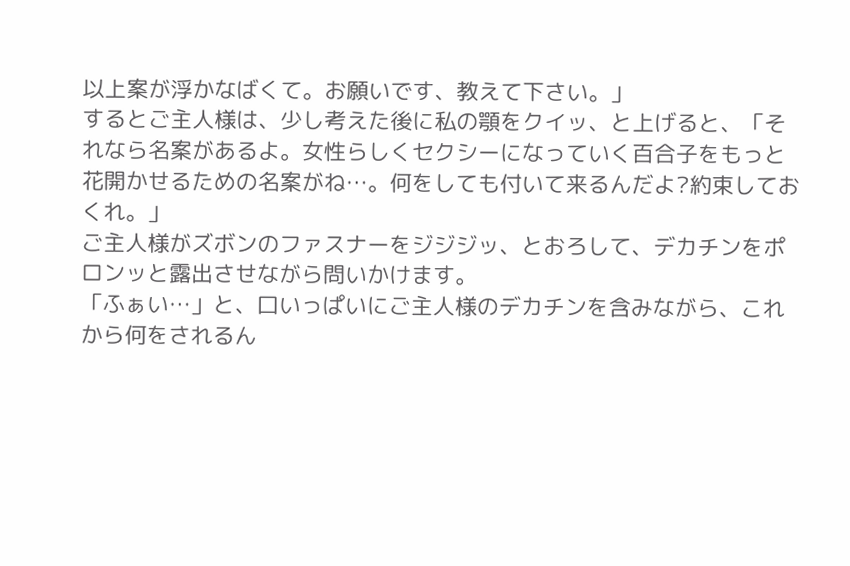以上案が浮かなばくて。お願いです、教えて下さい。」
するとご主人様は、少し考えた後に私の顎をクイッ、と上げると、「それなら名案があるよ。女性らしくセクシーになっていく百合子をもっと花開かせるための名案がね…。何をしても付いて来るんだよ?約束しておくれ。」
ご主人様がズボンのファスナーをジジジッ、とおろして、デカチンをポロンッと露出させながら問いかけます。
「ふぁい…」と、口いっぱいにご主人様のデカチンを含みながら、これから何をされるん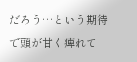だろう…という期待で頭が甘く痺れて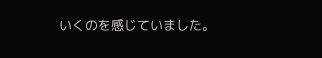いくのを感じていました。